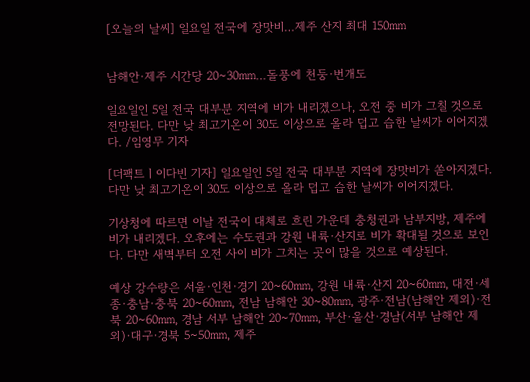[오늘의 날씨] 일요일 전국에 장맛비…제주 산지 최대 150㎜


남해안·제주 시간당 20~30㎜…돌풍에 천둥·번개도

일요일인 5일 전국 대부분 지역에 비가 내리겠으나, 오전 중 비가 그칠 것으로 전망된다. 다만 낮 최고기온이 30도 이상으로 올라 덥고 습한 날씨가 이어지겠다. /임영무 기자

[더팩트ㅣ이다빈 기자] 일요일인 5일 전국 대부분 지역에 장맛비가 쏟아지겠다. 다만 낮 최고기온이 30도 이상으로 올라 덥고 습한 날씨가 이어지겠다.

기상청에 따르면 이날 전국이 대체로 흐린 가운데 충청권과 남부지방, 제주에 비가 내리겠다. 오후에는 수도권과 강원 내륙·산지로 비가 확대될 것으로 보인다. 다만 새벽부터 오전 사이 비가 그치는 곳이 많을 것으로 예상된다.

예상 강수량은 서울·인천·경기 20~60㎜, 강원 내륙·산지 20~60㎜, 대전·세종·충남·충북 20~60㎜, 전남 남해안 30~80㎜, 광주·전남(남해안 제외)·전북 20~60㎜, 경남 서부 남해안 20~70㎜, 부산·울산·경남(서부 남해안 제외)·대구·경북 5~50㎜, 제주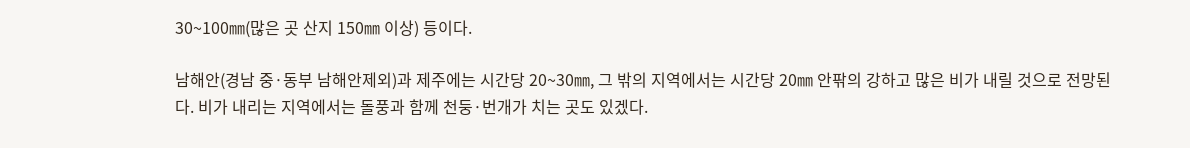30~100㎜(많은 곳 산지 150㎜ 이상) 등이다.

남해안(경남 중·동부 남해안제외)과 제주에는 시간당 20~30㎜, 그 밖의 지역에서는 시간당 20㎜ 안팎의 강하고 많은 비가 내릴 것으로 전망된다. 비가 내리는 지역에서는 돌풍과 함께 천둥·번개가 치는 곳도 있겠다.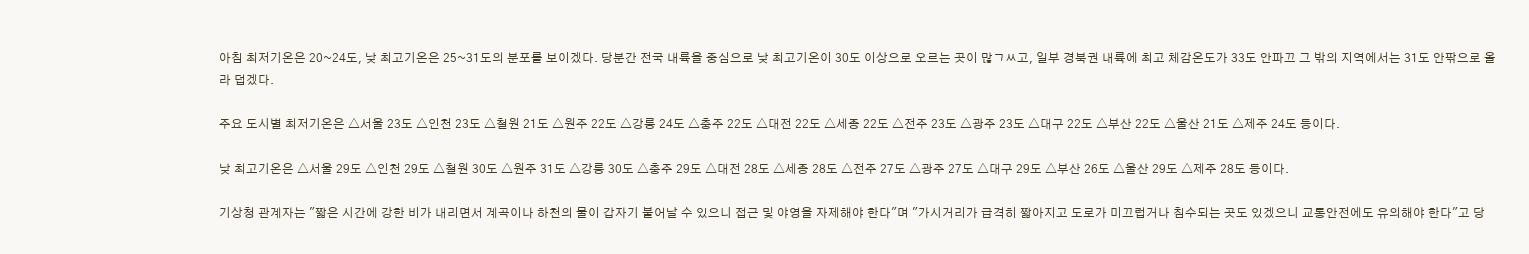아침 최저기온은 20~24도, 낮 최고기온은 25~31도의 분포를 보이겠다. 당분간 전국 내륙을 중심으로 낮 최고기온이 30도 이상으로 오르는 곳이 많ㄱㅆ고, 일부 경북권 내륙에 최고 체감온도가 33도 안파끄 그 밖의 지역에서는 31도 안팎으로 올라 덥겠다.

주요 도시별 최저기온은 △서울 23도 △인천 23도 △철원 21도 △원주 22도 △강릉 24도 △충주 22도 △대전 22도 △세종 22도 △전주 23도 △광주 23도 △대구 22도 △부산 22도 △울산 21도 △제주 24도 등이다.

낮 최고기온은 △서울 29도 △인천 29도 △철원 30도 △원주 31도 △강릉 30도 △충주 29도 △대전 28도 △세종 28도 △전주 27도 △광주 27도 △대구 29도 △부산 26도 △울산 29도 △제주 28도 등이다.

기상청 관계자는 "짧은 시간에 강한 비가 내리면서 계곡이나 하천의 물이 갑자기 불어날 수 있으니 접근 및 야영을 자제해야 한다"며 "가시거리가 급격히 짧아지고 도로가 미끄럽거나 침수되는 곳도 있겠으니 교통안전에도 유의해야 한다"고 당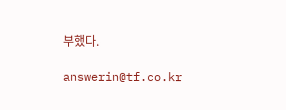부했다.

answerin@tf.co.kr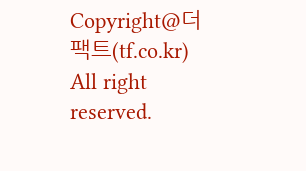Copyright@더팩트(tf.co.kr) All right reserved.